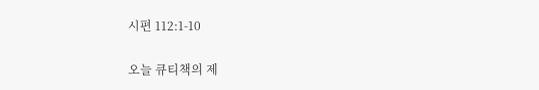시편 112:1-10

오늘 큐티책의 제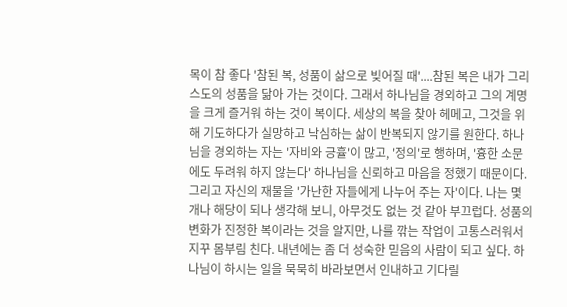목이 참 좋다 '참된 복, 성품이 삶으로 빚어질 때'....참된 복은 내가 그리스도의 성품을 닮아 가는 것이다. 그래서 하나님을 경외하고 그의 계명을 크게 즐거워 하는 것이 복이다. 세상의 복을 찾아 헤메고, 그것을 위해 기도하다가 실망하고 낙심하는 삶이 반복되지 않기를 원한다. 하나님을 경외하는 자는 '자비와 긍휼'이 많고, '정의'로 행하며, '흉한 소문에도 두려워 하지 않는다' 하나님을 신뢰하고 마음을 정했기 때문이다. 그리고 자신의 재물을 '가난한 자들에게 나누어 주는 자'이다. 나는 몇 개나 해당이 되나 생각해 보니, 아무것도 없는 것 같아 부끄럽다. 성품의 변화가 진정한 복이라는 것을 알지만, 나를 깎는 작업이 고통스러워서 지꾸 몸부림 친다. 내년에는 좀 더 성숙한 믿음의 사람이 되고 싶다. 하나님이 하시는 일을 묵묵히 바라보면서 인내하고 기다릴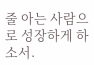줄 아는 사람으로 성장하게 하소서.